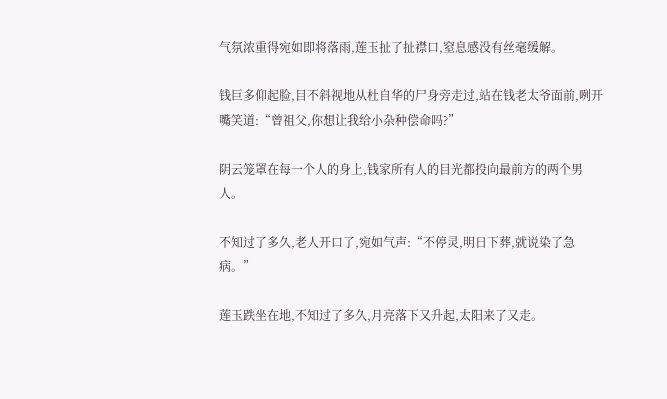气氛浓重得宛如即将落雨,莲玉扯了扯襟口,窒息感没有丝毫缓解。

钱巨多仰起脸,目不斜视地从杜自华的尸身旁走过,站在钱老太爷面前,咧开嘴笑道:“曾祖父,你想让我给小杂种偿命吗?”

阴云笼罩在每一个人的身上,钱家所有人的目光都投向最前方的两个男人。

不知过了多久,老人开口了,宛如气声:“不停灵,明日下葬,就说染了急病。”

莲玉跌坐在地,不知过了多久,月亮落下又升起,太阳来了又走。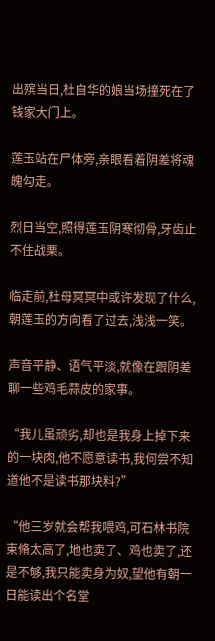出殡当日,杜自华的娘当场撞死在了钱家大门上。

莲玉站在尸体旁,亲眼看着阴差将魂魄勾走。

烈日当空,照得莲玉阴寒彻骨,牙齿止不住战栗。

临走前,杜母冥冥中或许发现了什么,朝莲玉的方向看了过去,浅浅一笑。

声音平静、语气平淡,就像在跟阴差聊一些鸡毛蒜皮的家事。

“我儿虽顽劣,却也是我身上掉下来的一块肉,他不愿意读书,我何尝不知道他不是读书那块料?”

“他三岁就会帮我喂鸡,可石林书院束脩太高了,地也卖了、鸡也卖了,还是不够,我只能卖身为奴,望他有朝一日能读出个名堂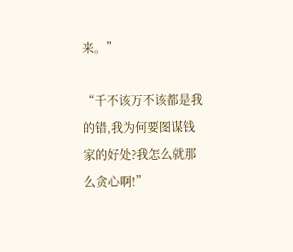来。”

“千不该万不该都是我的错,我为何要图谋钱家的好处?我怎么就那么贪心啊!”